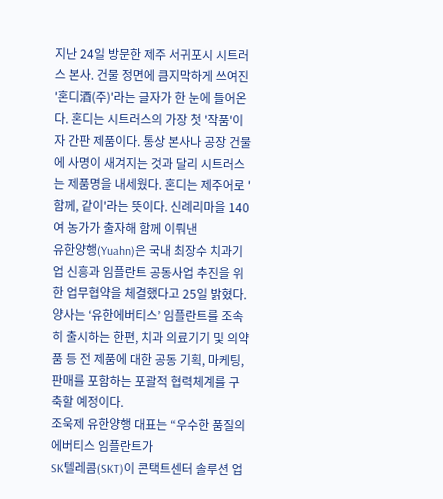지난 24일 방문한 제주 서귀포시 시트러스 본사. 건물 정면에 큼지막하게 쓰여진 '혼디酒(주)'라는 글자가 한 눈에 들어온다. 혼디는 시트러스의 가장 첫 '작품'이자 간판 제품이다. 통상 본사나 공장 건물에 사명이 새겨지는 것과 달리 시트러스는 제품명을 내세웠다. 혼디는 제주어로 '함께, 같이'라는 뜻이다. 신례리마을 140여 농가가 출자해 함께 이뤄낸
유한양행(Yuahn)은 국내 최장수 치과기업 신흥과 임플란트 공동사업 추진을 위한 업무협약을 체결했다고 25일 밝혔다.
양사는 ‘유한에버티스’ 임플란트를 조속히 출시하는 한편, 치과 의료기기 및 의약품 등 전 제품에 대한 공동 기획, 마케팅, 판매를 포함하는 포괄적 협력체계를 구축할 예정이다.
조욱제 유한양행 대표는 “우수한 품질의 에버티스 임플란트가
SK텔레콤(SKT)이 콘택트센터 솔루션 업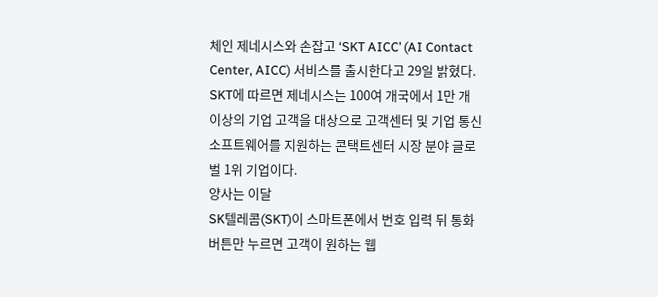체인 제네시스와 손잡고 ‘SKT AICC’ (AI Contact Center, AICC) 서비스를 출시한다고 29일 밝혔다.
SKT에 따르면 제네시스는 100여 개국에서 1만 개 이상의 기업 고객을 대상으로 고객센터 및 기업 통신 소프트웨어를 지원하는 콘택트센터 시장 분야 글로벌 1위 기업이다.
양사는 이달
SK텔레콤(SKT)이 스마트폰에서 번호 입력 뒤 통화 버튼만 누르면 고객이 원하는 웹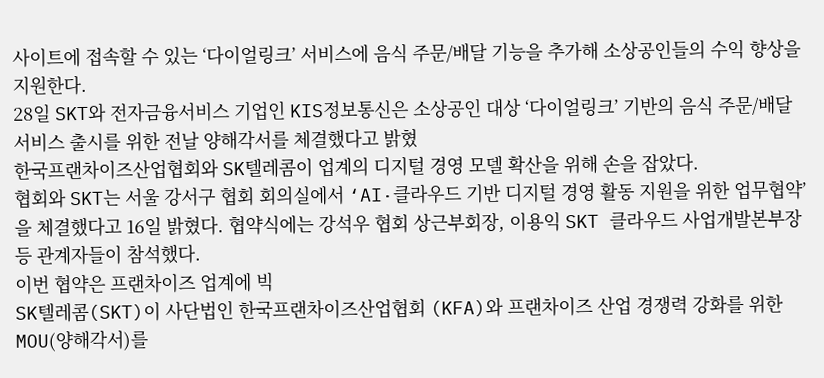사이트에 접속할 수 있는 ‘다이얼링크’ 서비스에 음식 주문/배달 기능을 추가해 소상공인들의 수익 향상을 지원한다.
28일 SKT와 전자금융서비스 기업인 KIS정보통신은 소상공인 대상 ‘다이얼링크’ 기반의 음식 주문/배달 서비스 출시를 위한 전날 양해각서를 체결했다고 밝혔
한국프랜차이즈산업협회와 SK텔레콤이 업계의 디지털 경영 모델 확산을 위해 손을 잡았다.
협회와 SKT는 서울 강서구 협회 회의실에서 ‘AI·클라우드 기반 디지털 경영 활동 지원을 위한 업무협약’을 체결했다고 16일 밝혔다. 협약식에는 강석우 협회 상근부회장, 이용익 SKT 클라우드 사업개발본부장 등 관계자들이 참석했다.
이번 협약은 프랜차이즈 업계에 빅
SK텔레콤(SKT)이 사단법인 한국프랜차이즈산업협회 (KFA)와 프랜차이즈 산업 경쟁력 강화를 위한 MOU(양해각서)를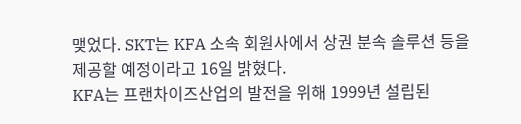맺었다. SKT는 KFA 소속 회원사에서 상권 분속 솔루션 등을 제공할 예정이라고 16일 밝혔다.
KFA는 프랜차이즈산업의 발전을 위해 1999년 설립된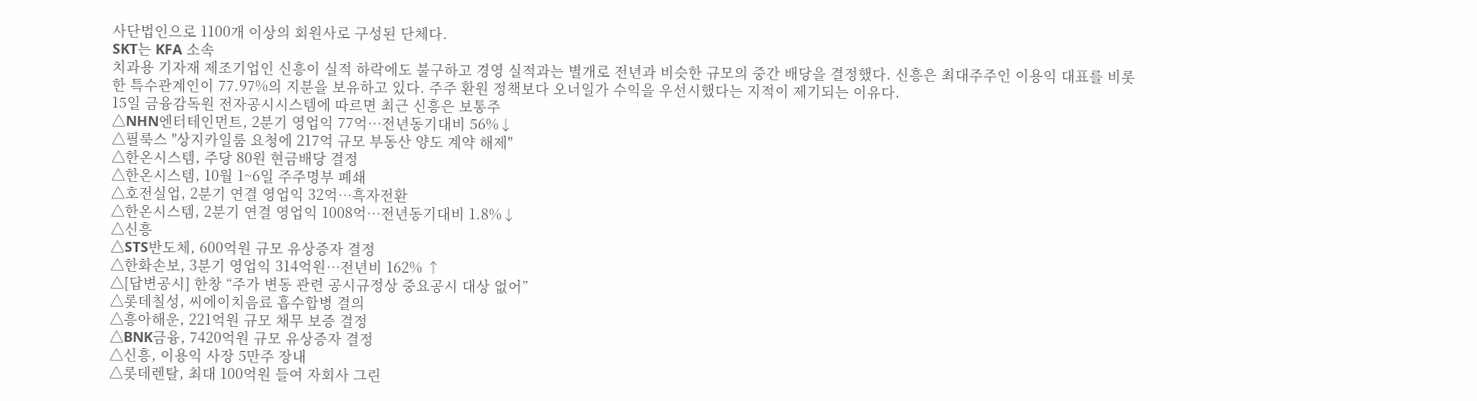사단법인으로 1100개 이상의 회원사로 구성된 단체다.
SKT는 KFA 소속
치과용 기자재 제조기업인 신흥이 실적 하락에도 불구하고 경영 실적과는 별개로 전년과 비슷한 규모의 중간 배당을 결정했다. 신흥은 최대주주인 이용익 대표를 비롯한 특수관계인이 77.97%의 지분을 보유하고 있다. 주주 환원 정책보다 오너일가 수익을 우선시했다는 지적이 제기되는 이유다.
15일 금융감독원 전자공시시스템에 따르면 최근 신흥은 보통주
△NHN엔터테인먼트, 2분기 영업익 77억…전년동기대비 56%↓
△필룩스 "상지카일룸 요청에 217억 규모 부동산 양도 계약 해제"
△한온시스템, 주당 80원 현금배당 결정
△한온시스템, 10월 1~6일 주주명부 폐쇄
△호전실업, 2분기 연결 영업익 32억…흑자전환
△한온시스템, 2분기 연결 영업익 1008억…전년동기대비 1.8%↓
△신흥
△STS반도체, 600억원 규모 유상증자 결정
△한화손보, 3분기 영업익 314억원…전년비 162% ↑
△[답변공시] 한창 “주가 변동 관련 공시규정상 중요공시 대상 없어”
△롯데칠성, 씨에이치음료 흡수합병 결의
△흥아해운, 221억원 규모 채무 보증 결정
△BNK금융, 7420억원 규모 유상증자 결정
△신흥, 이용익 사장 5만주 장내
△롯데렌탈, 최대 100억원 들여 자회사 그린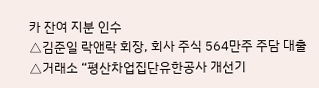카 잔여 지분 인수
△김준일 락앤락 회장, 회사 주식 564만주 주담 대출
△거래소 “평산차업집단유한공사 개선기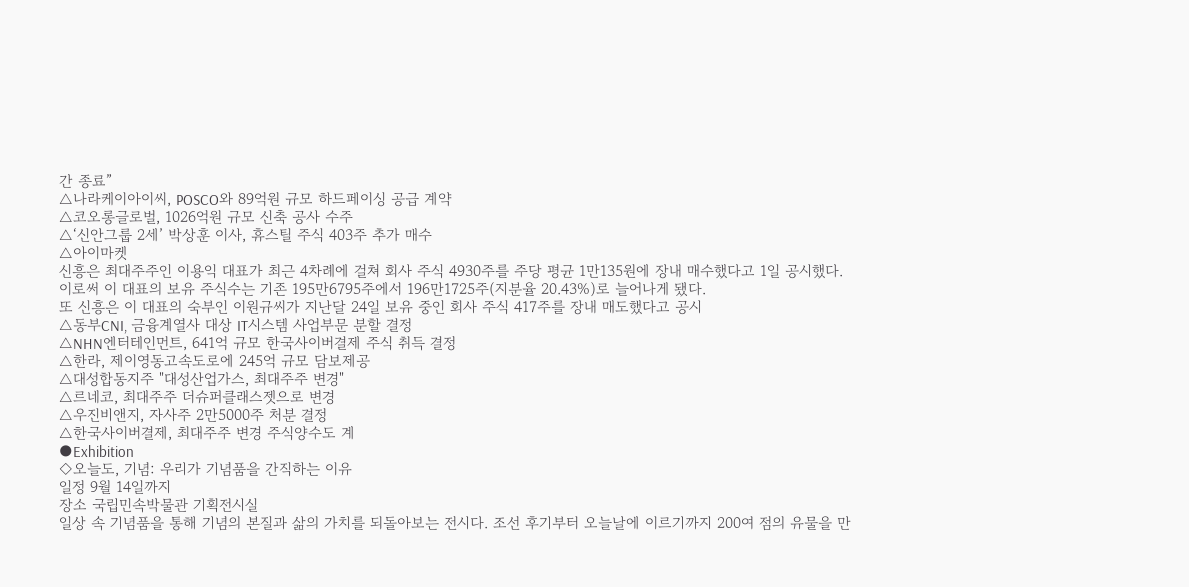간 종료”
△나라케이아이씨, POSCO와 89억원 규모 하드페이싱 공급 계약
△코오롱글로벌, 1026억원 규모 신축 공사 수주
△‘신안그룹 2세’ 박상훈 이사, 휴스틸 주식 403주 추가 매수
△아이마켓
신흥은 최대주주인 이용익 대표가 최근 4차례에 걸쳐 회사 주식 4930주를 주당 평균 1만135원에 장내 매수했다고 1일 공시했다.
이로써 이 대표의 보유 주식수는 기존 195만6795주에서 196만1725주(지분율 20.43%)로 늘어나게 됐다.
또 신흥은 이 대표의 숙부인 이원규씨가 지난달 24일 보유 중인 회사 주식 417주를 장내 매도했다고 공시
△동부CNI, 금융계열사 대상 IT시스템 사업부문 분할 결정
△NHN엔터테인먼트, 641억 규모 한국사이버결제 주식 취득 결정
△한라, 제이영동고속도로에 245억 규모 담보제공
△대성합동지주 "대성산업가스, 최대주주 변경"
△르네코, 최대주주 더슈퍼클래스젯으로 변경
△우진비앤지, 자사주 2만5000주 처분 결정
△한국사이버결제, 최대주주 변경 주식양수도 계
●Exhibition
◇오늘도, 기념: 우리가 기념품을 간직하는 이유
일정 9월 14일까지
장소 국립민속박물관 기획전시실
일상 속 기념품을 통해 기념의 본질과 삶의 가치를 되돌아보는 전시다. 조선 후기부터 오늘날에 이르기까지 200여 점의 유물을 만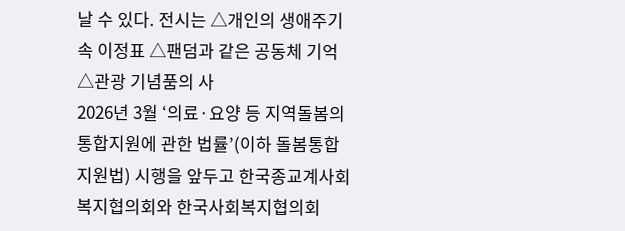날 수 있다. 전시는 △개인의 생애주기 속 이정표 △팬덤과 같은 공동체 기억 △관광 기념품의 사
2026년 3월 ‘의료·요양 등 지역돌봄의 통합지원에 관한 법률’(이하 돌봄통합지원법) 시행을 앞두고 한국종교계사회복지협의회와 한국사회복지협의회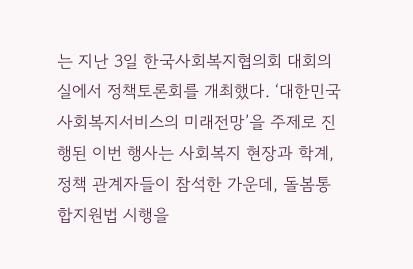는 지난 3일 한국사회복지협의회 대회의실에서 정책토론회를 개최했다. ‘대한민국 사회복지서비스의 미래전망’을 주제로 진행된 이번 행사는 사회복지 현장과 학계, 정책 관계자들이 참석한 가운데, 돌봄통합지원법 시행을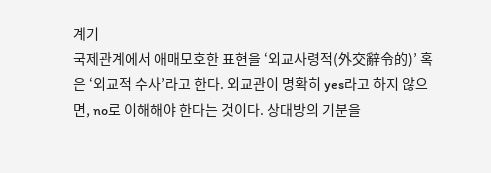계기
국제관계에서 애매모호한 표현을 ‘외교사령적(外交辭令的)’ 혹은 ‘외교적 수사’라고 한다. 외교관이 명확히 yes라고 하지 않으면, no로 이해해야 한다는 것이다. 상대방의 기분을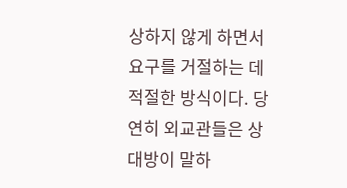상하지 않게 하면서 요구를 거절하는 데 적절한 방식이다. 당연히 외교관들은 상대방이 말하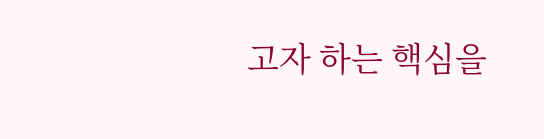고자 하는 핵심을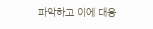파악하고 이에 대응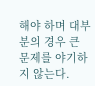해야 하며 대부분의 경우 큰 문제를 야기하지 않는다.